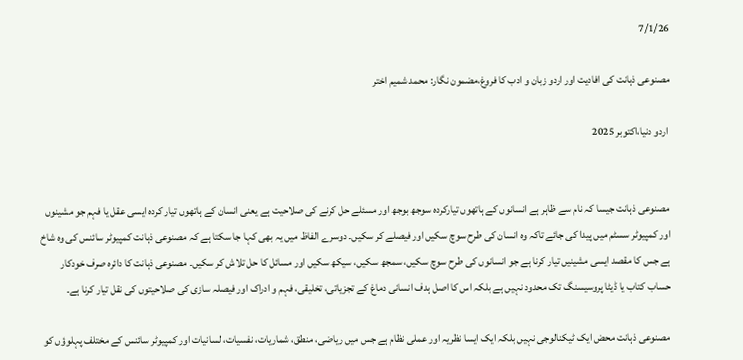7/1/26

مصنوعی ذہانت کی افادیت اور اردو زبان و ادب کا فروغ،مضمون نگار: محمد شمیم اختر

 اردو دنیا،اکتوبر 2025


مصنوعی ذہانت جیسا کہ نام سے ظاہر ہے انسانوں کے ہاتھوں تیارکردہ سوجھ بوجھ اور مسئلے حل کرنے کی صلاحیت ہے یعنی انسان کے ہاتھوں تیار کردہ ایسی عقل یا فہم جو مشینوں اور کمپیوٹر سسٹم میں پیدا کی جائے تاکہ وہ انسان کی طرح سوچ سکیں اور فیصلے کر سکیں۔ دوسرے الفاظ میں یہ بھی کہا جا سکتا ہے کہ مصنوعی ذہانت کمپیوٹر سائنس کی وہ شاخ ہے جس کا مقصد ایسی مشینیں تیار کرنا ہے جو انسانوں کی طرح سوچ سکیں، سمجھ سکیں، سیکھ سکیں اور مسائل کا حل تلاش کر سکیں۔ مصنوعی ذہانت کا دائرہ صرف خودکار حساب کتاب یا ڈیٹا پروسیسنگ تک محدود نہیں ہے بلکہ اس کا اصل ہدف انسانی دماغ کے تجزیاتی، تخلیقی، فہم و ادراک اور فیصلہ سازی کی صلاحیتوں کی نقل تیار کرنا ہے۔

مصنوعی ذہانت محض ایک ٹیکنالوجی نہیں بلکہ ایک ایسا نظریہ اور عملی نظام ہے جس میں ریاضی، منطق، شماریات، نفسیات، لسانیات اور کمپیوٹر سائنس کے مختلف پہلوؤں کو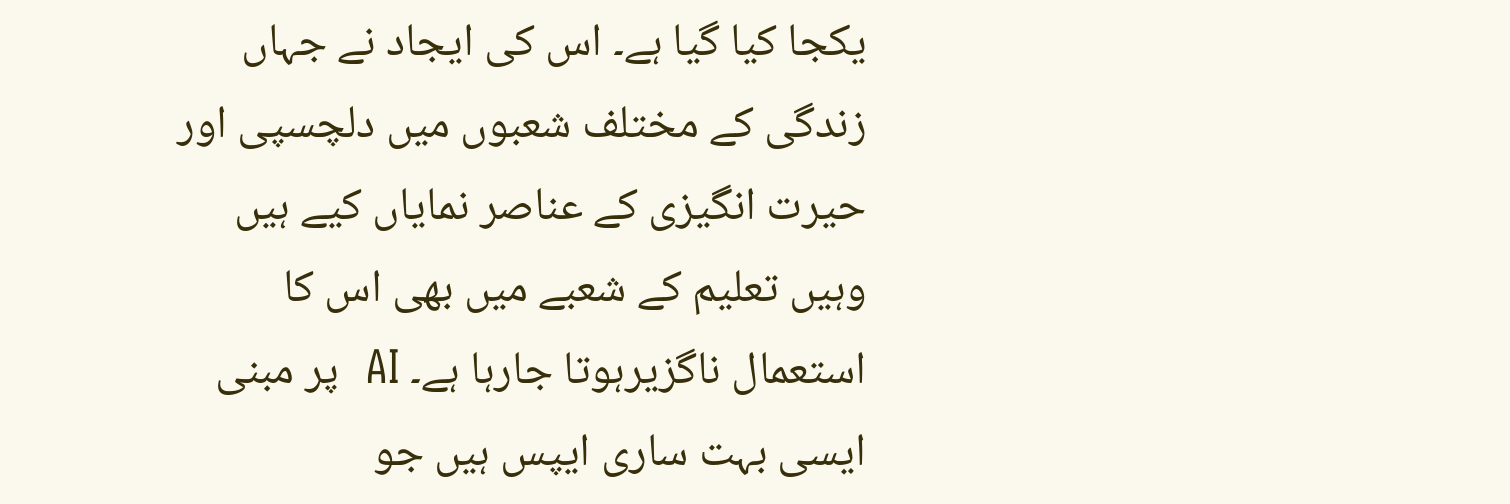یکجا کیا گیا ہے۔ اس کی ایجاد نے جہاں زندگی کے مختلف شعبوں میں دلچسپی اور حیرت انگیزی کے عناصر نمایاں کیے ہیں وہیں تعلیم کے شعبے میں بھی اس کا استعمال ناگزیرہوتا جارہا ہے۔ AI  پر مبنی ایسی بہت ساری ایپس ہیں جو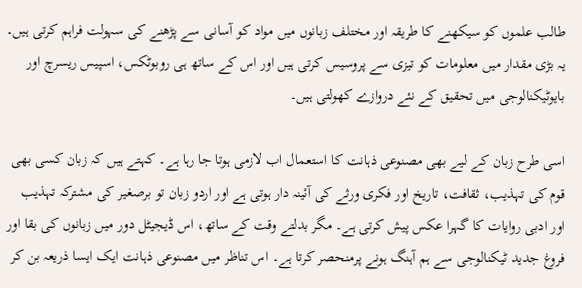طالب علموں کو سیکھنے کا طریقہ اور مختلف زبانوں میں مواد کو آسانی سے پڑھنے کی سہولت فراہم کرتی ہیں۔ یہ بڑی مقدار میں معلومات کو تیزی سے پروسیس کرتی ہیں اور اس کے ساتھ ہی روبوٹکس، اسپیس ریسرچ اور بایوٹیکنالوجی میں تحقیق کے نئے دروازے کھولتی ہیں۔

اسی طرح زبان کے لیے بھی مصنوعی ذہانت کا استعمال اب لازمی ہوتا جا رہا ہے۔ کہتے ہیں کہ زبان کسی بھی قوم کی تہذیب، ثقافت، تاریخ اور فکری ورثے کی آئینہ دار ہوتی ہے اور اردو زبان تو برصغیر کی مشترکہ تہذیب اور ادبی روایات کا گہرا عکس پیش کرتی ہے۔ مگر بدلتے وقت کے ساتھ، اس ڈیجیٹل دور میں زبانوں کی بقا اور فروغ جدید ٹیکنالوجی سے ہم آہنگ ہونے پرمنحصر کرتا ہے۔ اس تناظر میں مصنوعی ذہانت ایک ایسا ذریعہ بن کر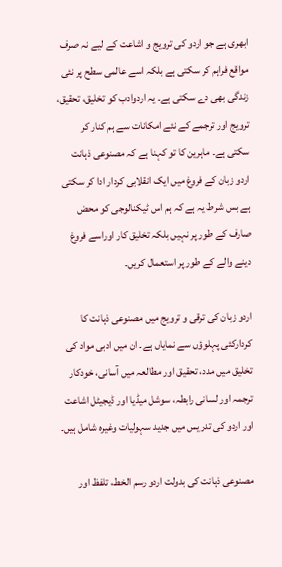ابھری ہے جو اردو کی ترویج و اشاعت کے لیے نہ صرف مواقع فراہم کر سکتی ہے بلکہ اسے عالمی سطح پر نئی زندگی بھی دے سکتی ہے۔ یہ اردوادب کو تخلیق، تحقیق، ترویج اور ترجمے کے نئے امکانات سے ہم کنار کر سکتی ہے۔ ماہرین کا تو کہنا ہے کہ مصنوعی ذہانت اردو زبان کے فروغ میں ایک انقلابی کردار ادا کر سکتی ہے بس شرط یہ ہے کہ ہم اس ٹیکنالوجی کو محض صارف کے طور پر نہیں بلکہ تخلیق کار اوراسے فروغ دینے والے کے طور پر استعمال کریں۔

اردو زبان کی ترقی و ترویج میں مصنوعی ذہانت کا کردارکئی پہلوؤں سے نمایاں ہے۔ ان میں ادبی مواد کی تخلیق میں مدد، تحقیق اور مطالعہ میں آسانی، خودکار ترجمہ اور لسانی رابطہ، سوشل میڈیا اور ڈیجیٹل اشاعت اور اردو کی تدریس میں جدید سہولیات وغیرہ شامل ہیں۔

مصنوعی ذہانت کی بدولت اردو رسم الخط، تلفظ اور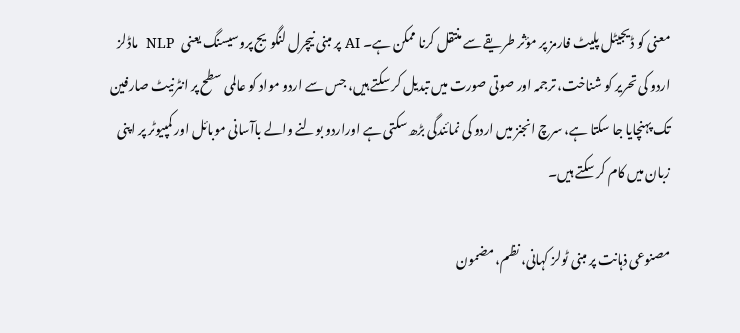معنی کو ڈیجیٹل پلیٹ فارمز پر مؤثر طریقے سے منتقل کرنا ممکن ہے۔ AI پر مبنی نیچرل لنگویج پروسیسنگ یعنی   NLP  ماڈلز اردو کی تحریر کو شناخت، ترجمہ اور صوتی صورت میں تبدیل کر سکتے ہیں، جس سے اردو مواد کو عالمی سطح پر انٹرنیٹ صارفین تک پہنچایا جا سکتا ہے، سرچ انجنز میں اردو کی نمائندگی بڑھ سکتی ہے اوراردو بولنے والے باآسانی موبائل اور کمپیوٹر پر اپنی زبان میں کام کر سکتے ہیں۔

مصنوعی ذہانت پر مبنی ٹولز کہانی، نظم، مضمون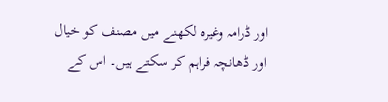اور ڈرامہ وغیرہ لکھنے میں مصنف کو خیال اور ڈھانچہ فراہم کر سکتے ہیں۔ اس کے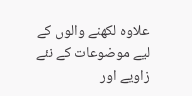علاوہ لکھنے والوں کے لیے موضوعات کے نئے زاویے اور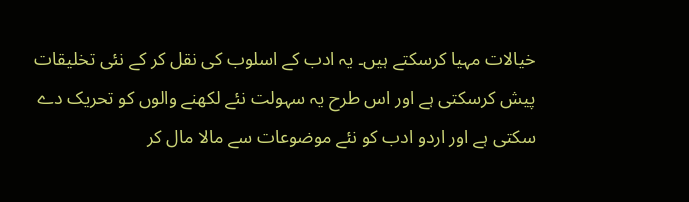خیالات مہیا کرسکتے ہیں۔ یہ ادب کے اسلوب کی نقل کر کے نئی تخلیقات پیش کرسکتی ہے اور اس طرح یہ سہولت نئے لکھنے والوں کو تحریک دے سکتی ہے اور اردو ادب کو نئے موضوعات سے مالا مال کر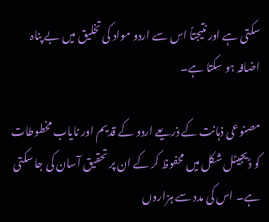سکتی ہے اور نتیجتاً اس سے اردو مواد کی تخلیق میں بے پناہ اضافہ ہو سکتا ہے۔

مصنوعی ذہانت کے ذریعے اردو کے قدیم اور نایاب مخطوطات کو ڈیجیٹل شکل میں محفوظ کر کے ان پر تحقیق آسان کی جا سکتی ہے۔ اس کی مدد سے ہزاروں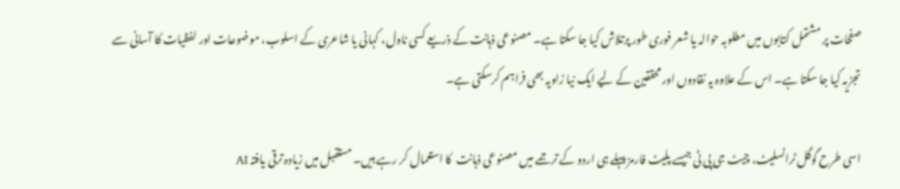صفحات پر مشتمل کتابوں میں مطلوبہ حوالہ یا شعر فوری طور پرتلاش کیا جا سکتا ہے۔ مصنوعی ذہانت کے ذریعے کسی ناول، کہانی یا شاعری کے اسلوب، موضوعات اور لفظیات کا آسانی سے تجزیہ کیا جا سکتا ہے۔ اس کے علاوہ یہ نقادوں اور محققین کے لیے ایک نیا زاویہ بھی فراہم کرسکتی ہے۔

اسی طرح گوگل ٹرانسلیٹ، چیٹ جی پی ٹی جیسے پلیٹ فارمز پہلے ہی اردو کے ترجمے میں مصنوعی ذہانت  کا استعمال کر رہے ہیں۔ مستقبل میں زیادہ ترقی یافتہ AI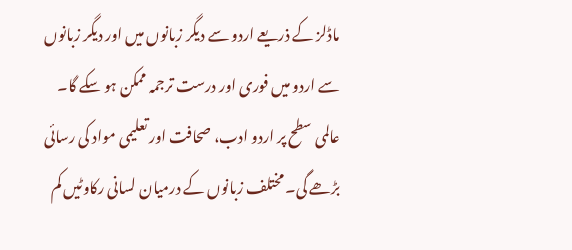ماڈلز کے ذریعے اردو سے دیگر زبانوں میں اور دیگر زبانوں سے اردو میں فوری اور درست ترجمہ ممکن ہو سکے گا۔ عالمی سطح پر اردو ادب، صحافت اور تعلیمی مواد کی رسائی بڑھے گی۔ مختلف زبانوں کے درمیان لسانی رکاوٹیں کم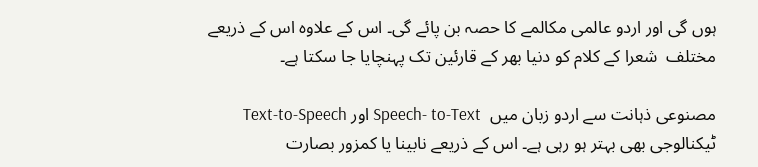ہوں گی اور اردو عالمی مکالمے کا حصہ بن پائے گی۔ اس کے علاوہ اس کے ذریعے مختلف  شعرا کے کلام کو دنیا بھر کے قارئین تک پہنچایا جا سکتا ہے۔

مصنوعی ذہانت سے اردو زبان میں  Speech- to-Text اور Text-to-Speech  ٹیکنالوجی بھی بہتر ہو رہی ہے۔ اس کے ذریعے نابینا یا کمزور بصارت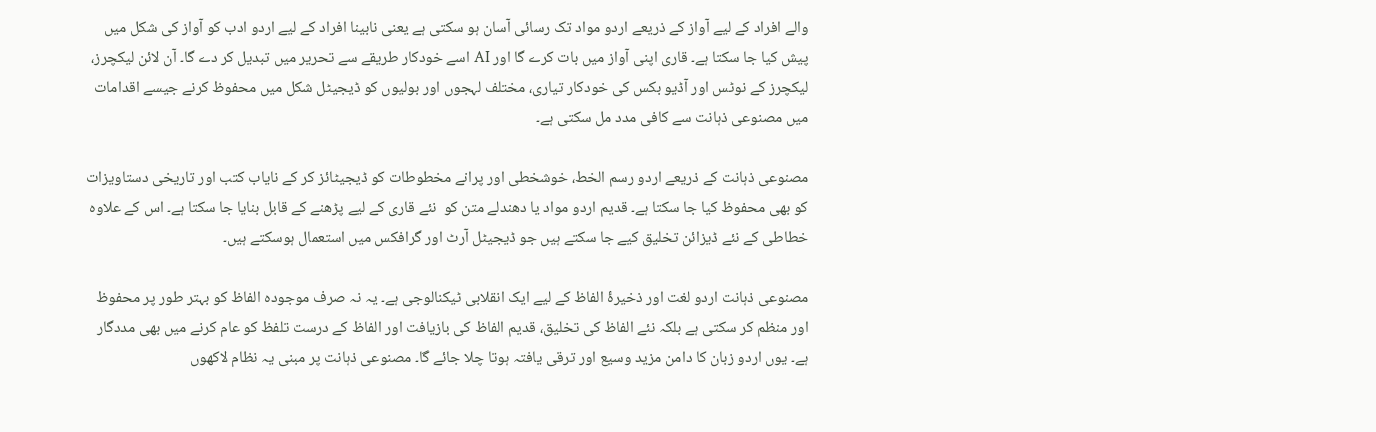والے افراد کے لیے آواز کے ذریعے اردو مواد تک رسائی آسان ہو سکتی ہے یعنی نابینا افراد کے لیے اردو ادب کو آواز کی شکل میں پیش کیا جا سکتا ہے۔ قاری اپنی آواز میں بات کرے گا اور AI اسے خودکار طریقے سے تحریر میں تبدیل کر دے گا۔ آن لائن لیکچرز، لیکچرز کے نوٹس اور آڈیو بکس کی خودکار تیاری، مختلف لہجوں اور بولیوں کو ڈیجیٹل شکل میں محفوظ کرنے جیسے اقدامات میں مصنوعی ذہانت سے کافی مدد مل سکتی ہے۔

مصنوعی ذہانت کے ذریعے اردو رسم الخط، خوشخطی اور پرانے مخطوطات کو ڈیجیٹائز کر کے نایاب کتب اور تاریخی دستاویزات کو بھی محفوظ کیا جا سکتا ہے۔ قدیم اردو مواد یا دھندلے متن کو  نئے قاری کے لیے پڑھنے کے قابل بنایا جا سکتا ہے۔ اس کے علاوہ خطاطی کے نئے ڈیزائن تخلیق کیے جا سکتے ہیں جو ڈیجیٹل آرٹ اور گرافکس میں استعمال ہوسکتے ہیں۔

مصنوعی ذہانت اردو لغت اور ذخیرۂ الفاظ کے لیے ایک انقلابی ٹیکنالوجی ہے۔ یہ نہ صرف موجودہ الفاظ کو بہتر طور پر محفوظ اور منظم کر سکتی ہے بلکہ نئے الفاظ کی تخلیق، قدیم الفاظ کی بازیافت اور الفاظ کے درست تلفظ کو عام کرنے میں بھی مددگار ہے۔ یوں اردو زبان کا دامن مزید وسیع اور ترقی یافتہ ہوتا چلا جائے گا۔ مصنوعی ذہانت پر مبنی یہ نظام لاکھوں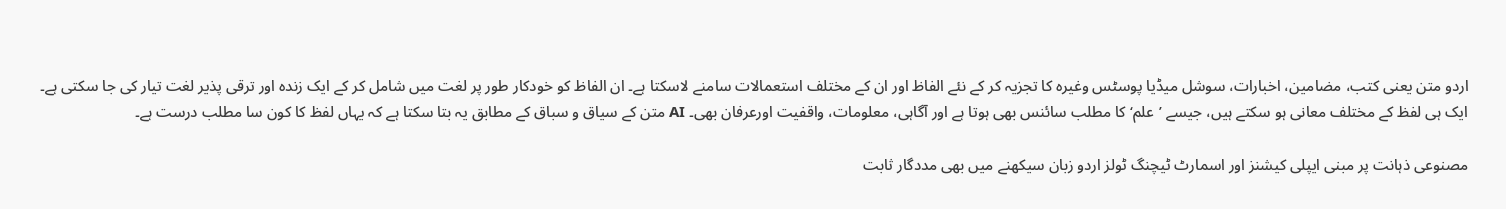اردو متن یعنی کتب، مضامین، اخبارات، سوشل میڈیا پوسٹس وغیرہ کا تجزیہ کر کے نئے الفاظ اور ان کے مختلف استعمالات سامنے لاسکتا ہے۔ ان الفاظ کو خودکار طور پر لغت میں شامل کر کے ایک زندہ اور ترقی پذیر لغت تیار کی جا سکتی ہے۔ ایک ہی لفظ کے مختلف معانی ہو سکتے ہیں، جیسے ’علم‘ کا مطلب سائنس بھی ہوتا ہے اور آگاہی، معلومات، واقفیت اورعرفان بھی۔ AI متن کے سیاق و سباق کے مطابق یہ بتا سکتا ہے کہ یہاں لفظ کا کون سا مطلب درست ہے۔

مصنوعی ذہانت پر مبنی ایپلی کیشنز اور اسمارٹ ٹیچنگ ٹولز اردو زبان سیکھنے میں بھی مددگار ثابت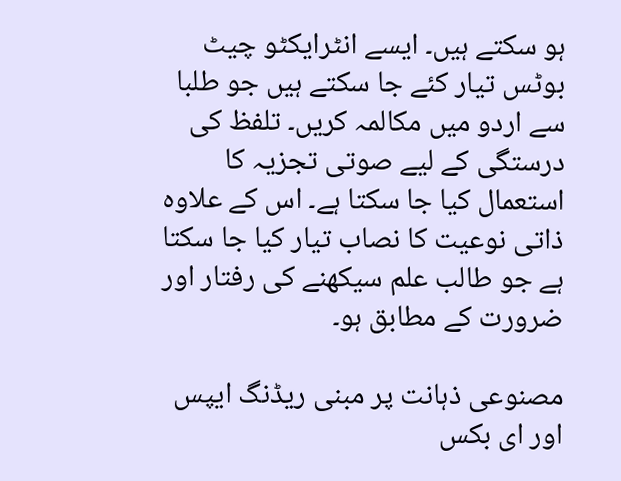ہو سکتے ہیں۔ ایسے انٹرایکٹو چیٹ بوٹس تیار کئے جا سکتے ہیں جو طلبا سے اردو میں مکالمہ کریں۔ تلفظ کی درستگی کے لیے صوتی تجزیہ کا استعمال کیا جا سکتا ہے۔ اس کے علاوہ ذاتی نوعیت کا نصاب تیار کیا جا سکتا ہے جو طالب علم سیکھنے کی رفتار اور ضرورت کے مطابق ہو۔

مصنوعی ذہانت پر مبنی ریڈنگ ایپس اور ای بکس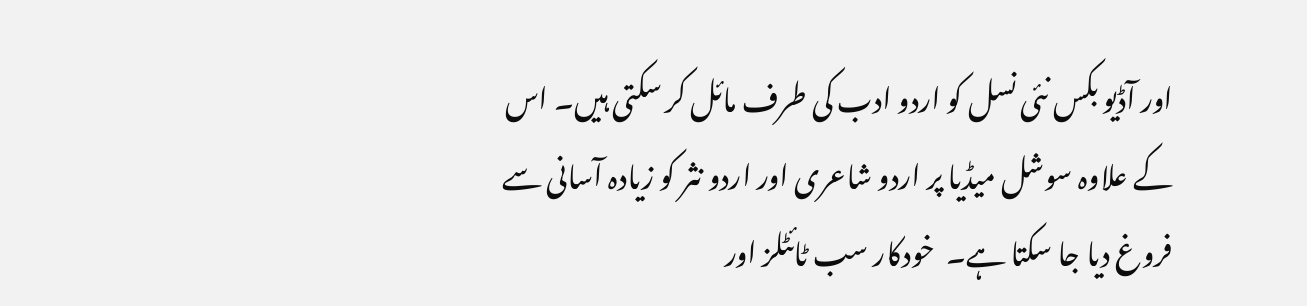اور آڈیو بکس نئی نسل کو اردو ادب کی طرف مائل کر سکتی ہیں۔ اس کے علاوہ سوشل میڈیا پر اردو شاعری اور اردو نثر کو زیادہ آسانی سے فروغ دیا جا سکتا ہے۔  خودکار سب ٹائٹلز اور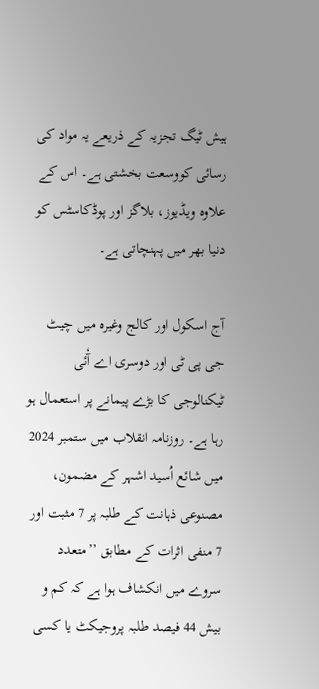ہیش ٹیگ تجزیہ کے ذریعے یہ مواد کی رسائی کووسعت بخشتی ہے۔ اس کے علاوہ ویڈیوز، بلاگز اور پوڈکاسٹس کو دنیا بھر میں پہنچاتی ہے۔

آج اسکول اور کالج وغیرہ میں چیٹ جی پی ٹی اور دوسری اے آٗئی ٹیکنالوجی کا بڑے پیمانے پر استعمال ہو رہا ہے۔ روزنامہ انقلاب میں ستمبر 2024 میں شائع اُسید اشہر کے مضمون، مصنوعی ذہانت کے طلبہ پر 7 مثبت اور 7 منفی اثرات کے مطابق ’’متعدد سروے میں انکشاف ہوا ہے کہ کم و بیش 44 فیصد طلبہ پروجیکٹ یا کسی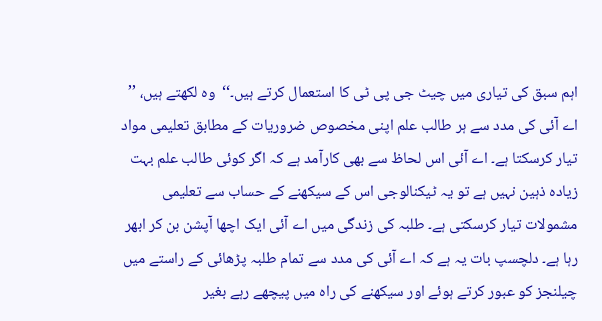اہم سبق کی تیاری میں چیٹ جی پی ٹی کا استعمال کرتے ہیں۔‘‘  وہ لکھتے ہیں، ’’ اے آئی کی مدد سے ہر طالب علم اپنی مخصوص ضروریات کے مطابق تعلیمی مواد تیار کرسکتا ہے۔ اے آئی اس لحاظ سے بھی کارآمد ہے کہ اگر کوئی طالب علم بہت زیادہ ذہین نہیں ہے تو یہ ٹیکنالوجی اس کے سیکھنے کے حساب سے تعلیمی مشمولات تیار کرسکتی ہے۔ طلبہ کی زندگی میں اے آئی ایک اچھا آپشن بن کر ابھر رہا ہے۔ دلچسپ بات یہ ہے کہ اے آئی کی مدد سے تمام طلبہ پڑھائی کے راستے میں چیلنجز کو عبور کرتے ہوئے اور سیکھنے کی راہ میں پیچھے رہے بغیر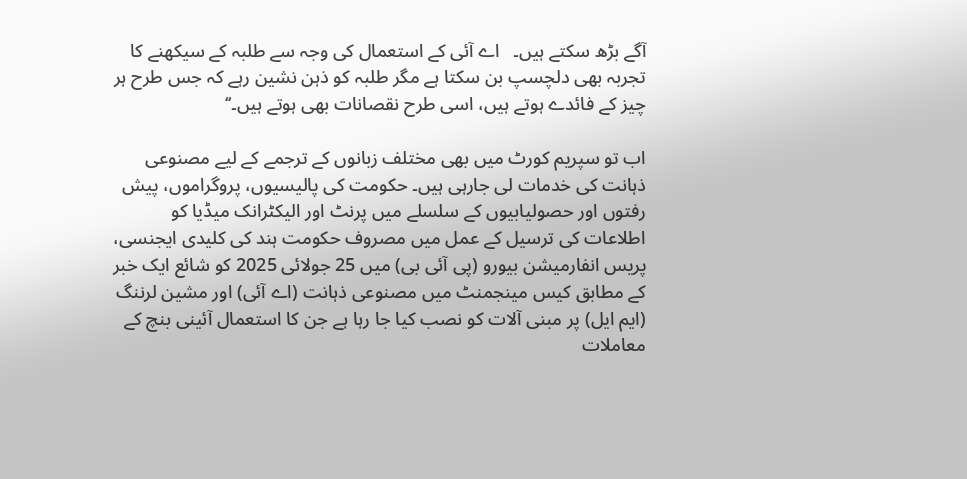آگے بڑھ سکتے ہیں۔   اے آئی کے استعمال کی وجہ سے طلبہ کے سیکھنے کا تجربہ بھی دلچسپ بن سکتا ہے مگر طلبہ کو ذہن نشین رہے کہ جس طرح ہر چیز کے فائدے ہوتے ہیں، اسی طرح نقصانات بھی ہوتے ہیں۔‘‘

اب تو سپریم کورٹ میں بھی مختلف زبانوں کے ترجمے کے لیے مصنوعی ذہانت کی خدمات لی جارہی ہیں۔ حکومت کی پالیسیوں، پروگراموں، پیش رفتوں اور حصولیابیوں کے سلسلے میں پرنٹ اور الیکٹرانک میڈیا کو اطلاعات کی ترسیل کے عمل میں مصروف حکومت ہند کی کلیدی ایجنسی، پریس انفارمیشن بیورو (پی آئی بی) میں 25 جولائی 2025 کو شائع ایک خبر کے مطابق کیس مینجمنٹ میں مصنوعی ذہانت (اے آئی) اور مشین لرننگ (ایم ایل) پر مبنی آلات کو نصب کیا جا رہا ہے جن کا استعمال آئینی بنچ کے معاملات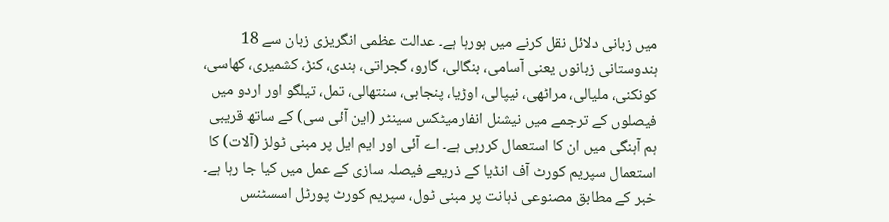میں زبانی دلائل نقل کرنے میں ہورہا ہے۔ عدالت عظمی انگریزی زبان سے 18 ہندوستانی زبانوں یعنی آسامی، بنگالی، گارو، گجراتی، ہندی، کنڑ، کشمیری، کھاسی، کونکنی، ملیالی، مراٹھی، نیپالی، اوڑیا، پنجابی، سنتھالی، تمل، تیلگو اور اردو میں فیصلوں کے ترجمے میں نیشنل انفارمیٹکس سینٹر (این آئی سی) کے ساتھ قریبی ہم آہنگی میں ان کا استعمال کررہی ہے۔ اے آئی اور ایم ایل پر مبنی ٹولز (آلات) کا استعمال سپریم کورٹ آف انڈیا کے ذریعے فیصلہ سازی کے عمل میں کیا جا رہا ہے۔ خبر کے مطابق مصنوعی ذہانت پر مبنی ٹول، سپریم کورٹ پورٹل اسسٹنس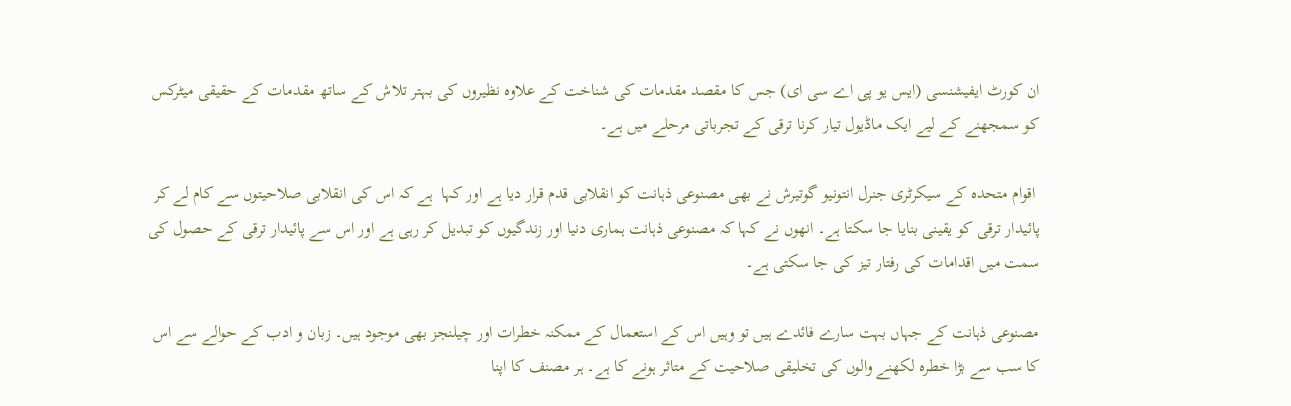ان کورٹ ایفیشنسی (ایس یو پی اے سی ای) جس کا مقصد مقدمات کی شناخت کے علاوہ نظیروں کی بہتر تلاش کے ساتھ مقدمات کے حقیقی میٹرکس کو سمجھنے کے لیے ایک ماڈیول تیار کرنا ترقی کے تجرباتی مرحلے میں ہے۔

 اقوام متحدہ کے سیکرٹری جنرل انتونیو گوتیرش نے بھی مصنوعی ذہانت کو انقلابی قدم قرار دیا ہے اور کہا  ہے کہ اس کی انقلابی صلاحیتوں سے کام لے کر پائیدار ترقی کو یقینی بنایا جا سکتا ہے۔ انھوں نے کہا کہ مصنوعی ذہانت ہماری دنیا اور زندگیوں کو تبدیل کر رہی ہے اور اس سے پائیدار ترقی کے حصول کی سمت میں اقدامات کی رفتار تیز کی جا سکتی ہے۔

مصنوعی ذہانت کے جہاں بہت سارے فائدے ہیں تو وہیں اس کے استعمال کے ممکنہ خطرات اور چیلنجز بھی موجود ہیں۔ زبان و ادب کے حوالے سے اس کا سب سے بڑا خطرہ لکھنے والوں کی تخلیقی صلاحیت کے متاثر ہونے کا ہے۔ ہر مصنف کا اپنا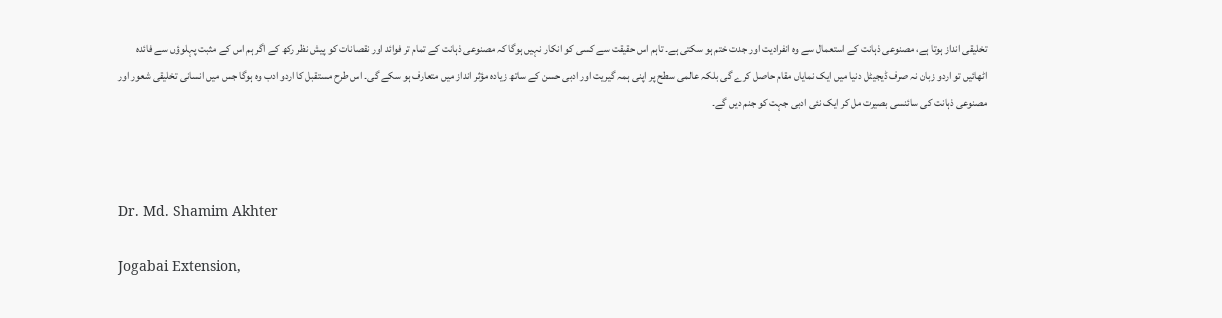تخلیقی انداز ہوتا ہے، مصنوعی ذہانت کے استعمال سے وہ انفرادیت اور جدت ختم ہو سکتی ہے۔ تاہم اس حقیقت سے کسی کو انکار نہیں ہوگا کہ مصنوعی ذہانت کے تمام تر فوائد اور نقصانات کو پیش نظر رکھ کے اگر ہم اس کے مثبت پہلوؤں سے فائدہ اٹھائیں تو اردو زبان نہ صرف ڈیجیٹل دنیا میں ایک نمایاں مقام حاصل کرے گی بلکہ عالمی سطح پر اپنی ہمہ گیریت اور ادبی حسن کے ساتھ زیادہ مؤثر انداز میں متعارف ہو سکے گی۔ اس طرح مستقبل کا اردو ادب وہ ہوگا جس میں انسانی تخلیقی شعور اور مصنوعی ذہانت کی سائنسی بصیرت مل کر ایک نئی ادبی جہت کو جنم دیں گے۔



Dr. Md. Shamim Akhter

Jogabai Extension,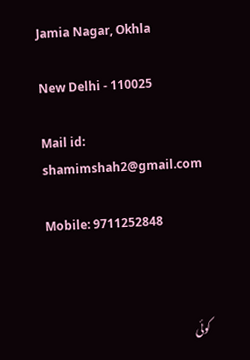Jamia Nagar, Okhla

New Delhi - 110025

Mail id: shamimshah2@gmail.com

Mobile: 9711252848



کوئی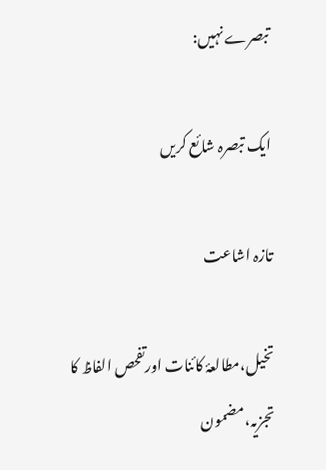تبصرے نہیں:

ایک تبصرہ شائع کریں

تازہ اشاعت

تخیل،مطالعۂ کائنات اورتفحص الفاظ کا تجزیہ،مضمون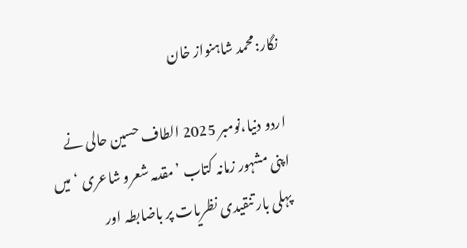نگار:محمد شاہنواز خان

اردو دنیا،نومبر 2025 الطاف حسین حالی نے اپنی مشہور زمانہ کتاب ’مقدمہ شعرو شاعری ‘ میں پہلی بار تنقیدی نظریات پر باضابطہ اور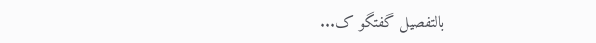بالتفصیل گفتگو ک...